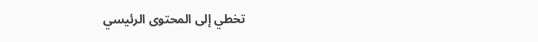تخطي إلى المحتوى الرئيسي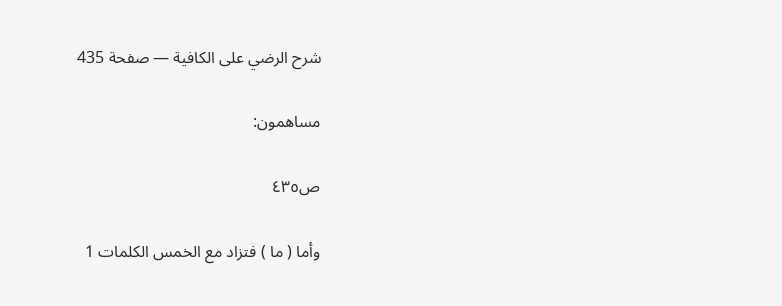شرح الرضي على الكافية — صفحة 435

مساهمون:

ص٤٣٥

وأما ( ما ) فتزاد مع الخمس الكلمات 1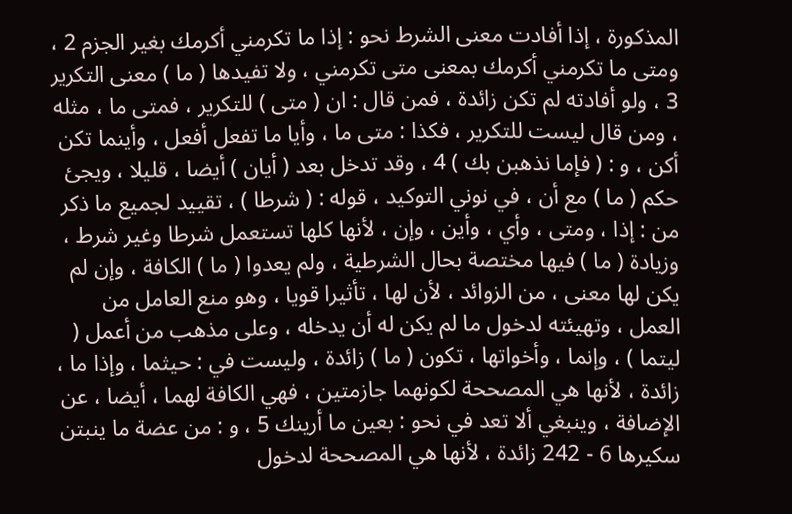المذكورة ، إذا أفادت معنى الشرط نحو : إذا ما تكرمني أكرمك بغير الجزم 2 ، ومتى ما تكرمني أكرمك بمعنى متى تكرمني ، ولا تفيدها ( ما ) معنى التكرير 3 ، ولو أفادته لم تكن زائدة ، فمن قال : ان ( متى ) للتكرير ، فمتى ما ، مثله ، ومن قال ليست للتكرير ، فكذا : متى ما ، وأيا ما تفعل أفعل ، وأينما تكن أكن ، و : ( فإما نذهبن بك ) 4 ، وقد تدخل بعد ( أيان ) أيضا ، قليلا ، ويجئ حكم ( ما ) مع أن ، في نوني التوكيد ، قوله : ( شرطا ) ، تقييد لجميع ما ذكر من : إذا ، ومتى ، وأي ، وأين ، وإن ، لأنها كلها تستعمل شرطا وغير شرط ، وزيادة ( ما ) فيها مختصة بحال الشرطية ، ولم يعدوا ( ما ) الكافة ، وإن لم يكن لها معنى ، من الزوائد ، لأن لها ، تأثيرا قويا ، وهو منع العامل من العمل ، وتهيئته لدخول ما لم يكن له أن يدخله ، وعلى مذهب من أعمل ( ليتما ) ، وإنما ، وأخواتها ، تكون ( ما ) زائدة ، وليست في : حيثما ، وإذا ما ، زائدة ، لأنها هي المصححة لكونهما جازمتين ، فهي الكافة لهما ، أيضا ، عن الإضافة ، وينبغي ألا تعد في نحو : بعين ما أرينك 5 ، و : من عضة ما ينبتن سكيرها 6 - 242 زائدة ، لأنها هي المصححة لدخول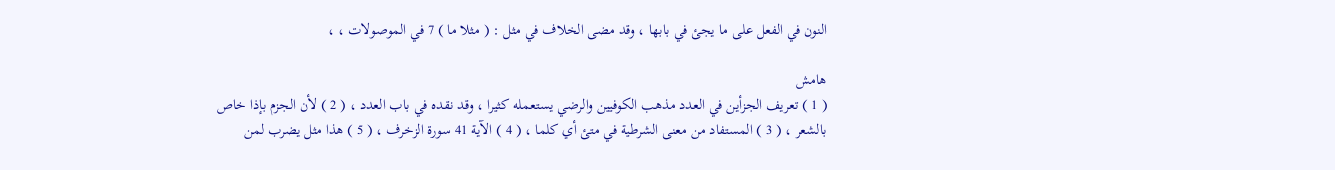النون في الفعل على ما يجئ في بابها ، وقد مضى الخلاف في مثل : ( مثلا ما ) 7 في الموصولات ، ،

هامش
( 1 ) تعريف الجزأين في العدد مذهب الكوفيين والرضي يستعمله كثيرا ، وقد نقده في باب العدد ، ( 2 ) لأن الجزم بإذا خاص بالشعر ، ( 3 ) المستفاد من معنى الشرطية في متئ أي كلما ، ( 4 ) الآية 41 سورة الزخرف ، ( 5 ) هذا مثل يضرب لمن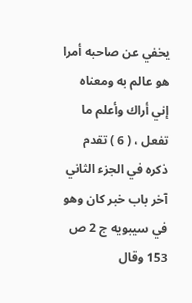يخفي عن صاحبه أمرا هو عالم به ومعناه إني أراك وأعلم ما تفعل ، ( 6 ) تقدم ذكره في الجزء الثاني آخر باب خبر كان وهو في سيبويه ج 2 ص 153 وقال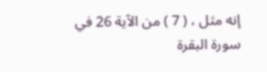إنه مثل ، ( 7 ) من الآية 26 في سورة البقرة